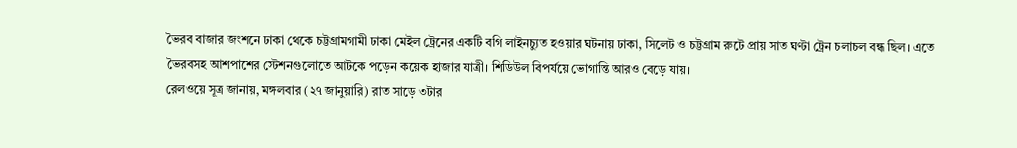ভৈরব বাজার জংশনে ঢাকা থেকে চট্টগ্রামগামী ঢাকা মেইল ট্রেনের একটি বগি লাইনচ্যুত হওয়ার ঘটনায় ঢাকা, সিলেট ও চট্টগ্রাম রুটে প্রায় সাত ঘণ্টা ট্রেন চলাচল বন্ধ ছিল। এতে ভৈরবসহ আশপাশের স্টেশনগুলোতে আটকে পড়েন কয়েক হাজার যাত্রী। শিডিউল বিপর্যয়ে ভোগান্তি আরও বেড়ে যায়।
রেলওয়ে সূত্র জানায়, মঙ্গলবার (২৭ জানুয়ারি) রাত সাড়ে ৩টার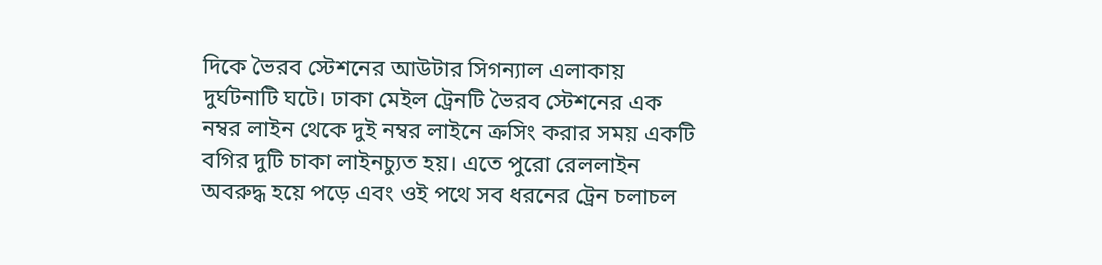দিকে ভৈরব স্টেশনের আউটার সিগন্যাল এলাকায় দুর্ঘটনাটি ঘটে। ঢাকা মেইল ট্রেনটি ভৈরব স্টেশনের এক নম্বর লাইন থেকে দুই নম্বর লাইনে ক্রসিং করার সময় একটি বগির দুটি চাকা লাইনচ্যুত হয়। এতে পুরো রেললাইন অবরুদ্ধ হয়ে পড়ে এবং ওই পথে সব ধরনের ট্রেন চলাচল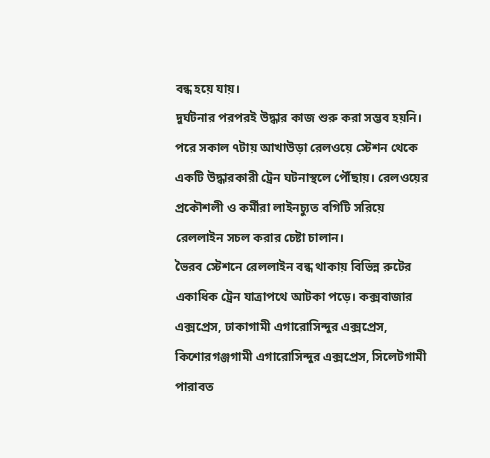বন্ধ হয়ে যায়।
দুর্ঘটনার পরপরই উদ্ধার কাজ শুরু করা সম্ভব হয়নি। পরে সকাল ৭টায় আখাউড়া রেলওয়ে স্টেশন থেকে একটি উদ্ধারকারী ট্রেন ঘটনাস্থলে পৌঁছায়। রেলওয়ের প্রকৌশলী ও কর্মীরা লাইনচ্যুত বগিটি সরিয়ে রেললাইন সচল করার চেষ্টা চালান।
ভৈরব স্টেশনে রেললাইন বন্ধ থাকায় বিভিন্ন রুটের একাধিক ট্রেন যাত্রাপথে আটকা পড়ে। কক্সবাজার এক্সপ্রেস, ঢাকাগামী এগারোসিন্দুর এক্সপ্রেস, কিশোরগঞ্জগামী এগারোসিন্দুর এক্সপ্রেস, সিলেটগামী পারাবত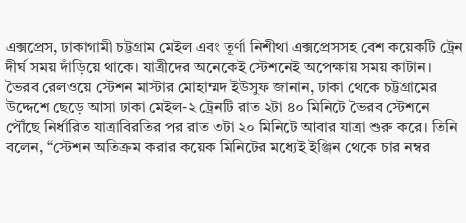এক্সপ্রেস, ঢাকাগামী চট্টগ্রাম মেইল এবং তূর্ণা নিশীথা এক্সপ্রেসসহ বেশ কয়েকটি ট্রেন দীর্ঘ সময় দাঁড়িয়ে থাকে। যাত্রীদের অনেকেই স্টেশনেই অপেক্ষায় সময় কাটান।
ভৈরব রেলওয়ে স্টেশন মাস্টার মোহাম্মদ ইউসুফ জানান, ঢাকা থেকে চট্টগ্রামের উদ্দেশে ছেড়ে আসা ঢাকা মেইল-২ ট্রেনটি রাত ২টা ৪০ মিনিটে ভৈরব স্টেশনে পৌঁছে নির্ধারিত যাত্রাবিরতির পর রাত ৩টা ২০ মিনিটে আবার যাত্রা শুরু করে। তিনি বলেন, “স্টেশন অতিক্রম করার কয়েক মিনিটের মধ্যেই ইঞ্জিন থেকে চার নম্বর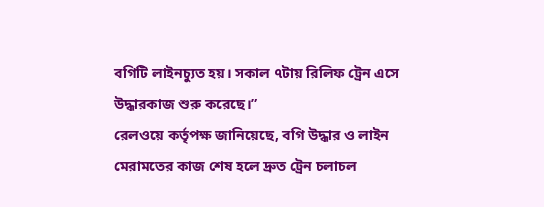বগিটি লাইনচ্যুত হয়। সকাল ৭টায় রিলিফ ট্রেন এসে উদ্ধারকাজ শুরু করেছে।”
রেলওয়ে কর্তৃপক্ষ জানিয়েছে, বগি উদ্ধার ও লাইন মেরামতের কাজ শেষ হলে দ্রুত ট্রেন চলাচল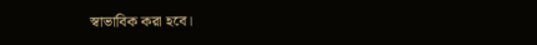স্বাভাবিক করা হবে।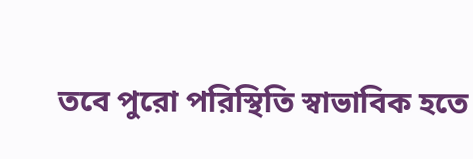তবে পুরো পরিস্থিতি স্বাভাবিক হতে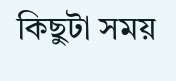কিছুটা সময়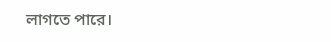লাগতে পারে।